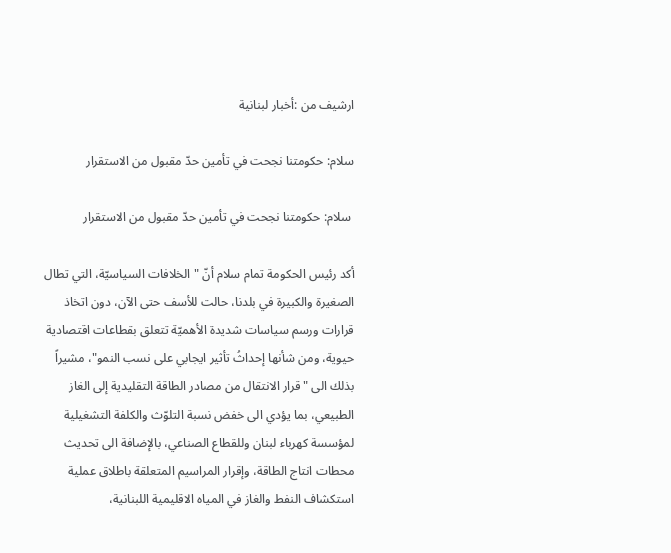ارشيف من :أخبار لبنانية

سلام: حكومتنا نجحت في تأمين حدّ مقبول من الاستقرار

 سلام: حكومتنا نجحت في تأمين حدّ مقبول من الاستقرار

أكد رئيس الحكومة تمام سلام أنّ "الخلافات السياسيّة، التي تطال الصغيرة والكبيرة في بلدنا، حالت للأسف حتى الآن، دون اتخاذ قرارات ورسم سياسات شديدة الأهميّة تتعلق بقطاعات اقتصادية حيوية، ومن شأنها إحداثُ تأثير ايجابي على نسب النمو"، مشيراً بذلك الى "قرار الانتقال من مصادر الطاقة التقليدية إلى الغاز الطبيعي، بما يؤدي الى خفض نسبة التلوّث والكلفة التشغيلية لمؤسسة كهرباء لبنان وللقطاع الصناعي، بالإضافة الى تحديث محطات انتاج الطاقة، وإقرار المراسيم المتعلقة باطلاق عملية استكشاف النفط والغاز في المياه الاقليمية اللبنانية،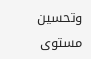وتحسين مستوى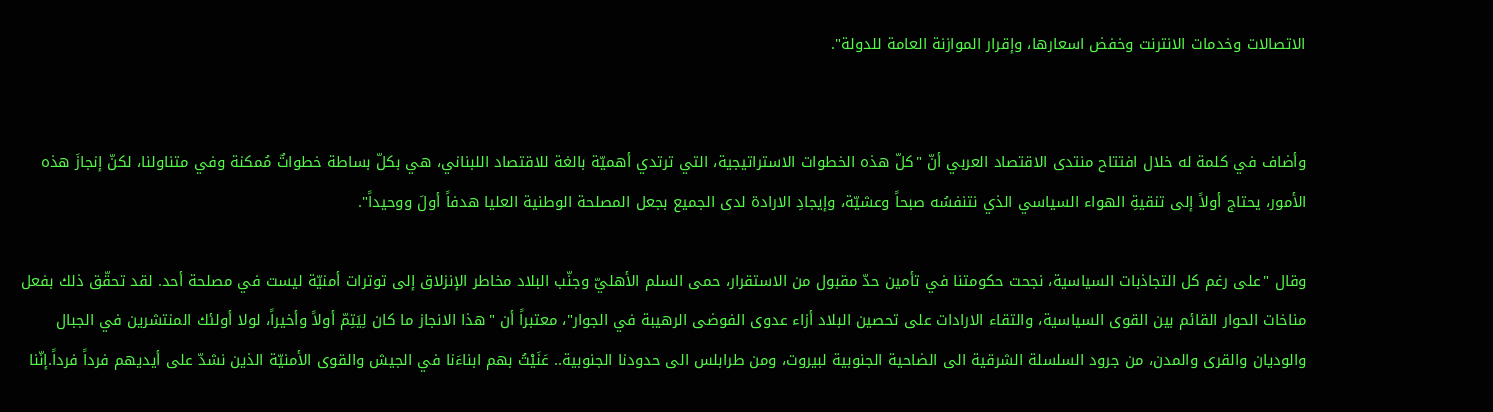الاتصالات وخدمات الانترنت وخفض اسعارها، وإقرار الموازنة العامة للدولة".


وأضاف في كلمة له خلال افتتاح منتدى الاقتصاد العربي أنّ "كلّ هذه الخطوات الاستراتيجية، التي ترتدي أهميّة بالغة للاقتصاد اللبناني، هي بكلّ بساطة خطواتٌ مُمكنة وفي متناولنا، لكنّ إنجازَ هذه الأمور، يحتاج أولاً إلى تنقيةِ الهواء السياسي الذي نتنفسُه صبحاً وعشيّة، وإيجادِ الارادة لدى الجميع بجعل المصلحة الوطنية العليا هدفاً أولَ ووحيداً".

وقال "على رغم كل التجاذبات السياسية، نجحت حكومتنا في تأمين حدّ مقبول من الاستقرار، حمى السلم الأهليّ وجنّب البلاد مخاطر الإنزلاق إلى توترات أمنيّة ليست في مصلحة أحد. لقد تحقّق ذلك بفعل مناخات الحوار القائم بين القوى السياسية، والتقاء الارادات على تحصين البلاد أزاء عدوى الفوضى الرهيبة في الجوار"، معتبراً أن "هذا الانجاز ما كان لِيَتِمّ أولاً وأخيراً، لولا أولئك المنتشرين في الجبال والوديان والقرى والمدن، من جرود السلسلة الشرقية الى الضاحية الجنوبية لبيروت، ومن طرابلس الى حدودنا الجنوبية.. عَنَيْتُ بهم ابناءَنا في الجيش والقوى الأمنيّة الذين نشدّ على أيديهم فرداً فرداً.إنّنا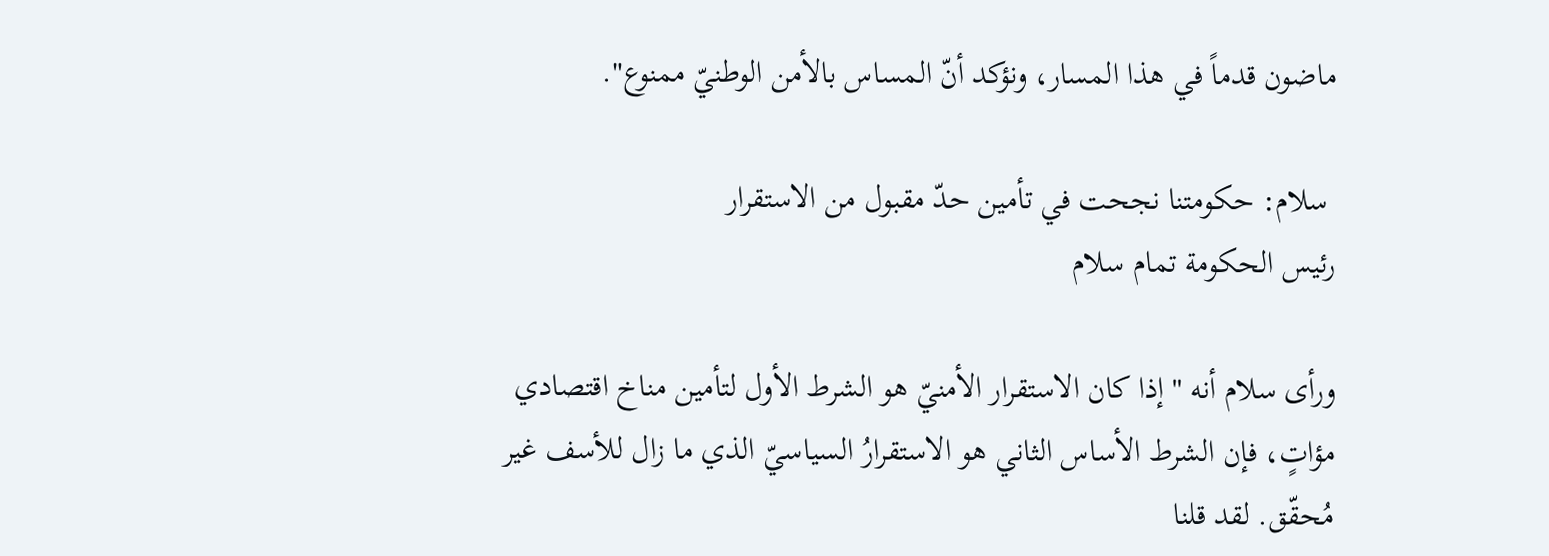ماضون قدماً في هذا المسار، ونؤكد أنّ المساس بالأمن الوطنيّ ممنوع".

 سلام: حكومتنا نجحت في تأمين حدّ مقبول من الاستقرار
رئيس الحكومة تمام سلام

ورأى سلام أنه "إذا كان الاستقرار الأمنيّ هو الشرط الأول لتأمين مناخ اقتصادي مؤاتٍ، فإن الشرط الأساس الثاني هو الاستقرارُ السياسيّ الذي ما زال للأسف غير مُحقّق. لقد قلنا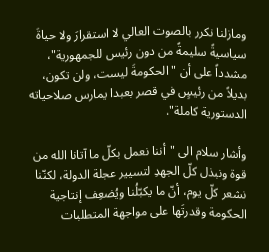ومازلنا نكرر بالصوت العالي لا استقرارَ ولا حياةَ سياسيةً سليمةً من دون رئيس للجمهورية"، مشدداً على أن "الحكومةَ ليست، ولن تكون، بديلاً من رئيسٍ في قصر بعبدا يمارس صلاحياته الدستورية كاملة".

وأشار سلام الى "أننا نعمل بكلّ ما آتانا الله من قوة ونبذل كلّ الجهدِ لتسيير عجلة الدولة، لكنّنا نشعر كلّ يوم، أنّ ما يكبّلُنا ويُضعِف إنتاجية الحكومة وقدرتَها على مواجهة المتطلبات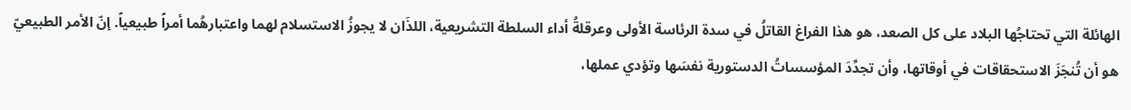الهائلة التي تحتاجُها البلاد على كل الصعد، هو هذا الفراغ القاتلُ في سدة الرئاسة الأولى وعرقلةُ أداء السلطة التشريعية، اللذَان لا يجوزُ الاستسلام لهما واعتبارهُما أمراً طبيعياً. إنّ الأمر الطبيعيّ هو أن تُنجَزَ الاستحقاقات في أوقاتها، وأن تجدِّدَ المؤسساتُ الدستورية نفسَها وتؤدي عملها،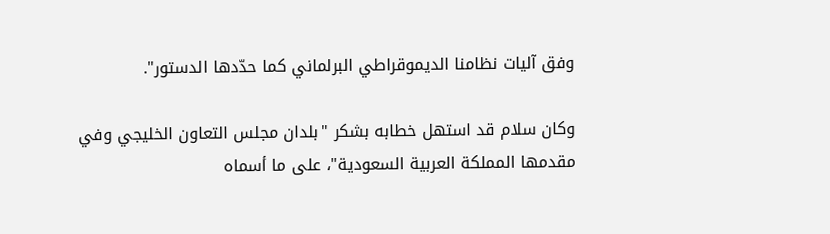وفق آليات نظامنا الديموقراطي البرلماني كما حدّدها الدستور".

وكان سلام قد استهل خطابه بشكر "بلدان مجلس التعاون الخليجي وفي مقدمها المملكة العربية السعودية"، على ما أسماه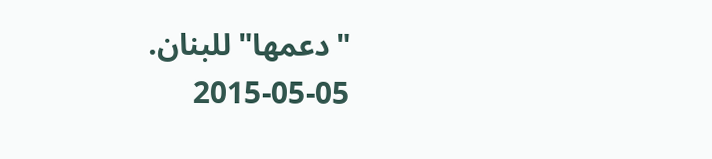"دعمها" للبنان.
2015-05-05